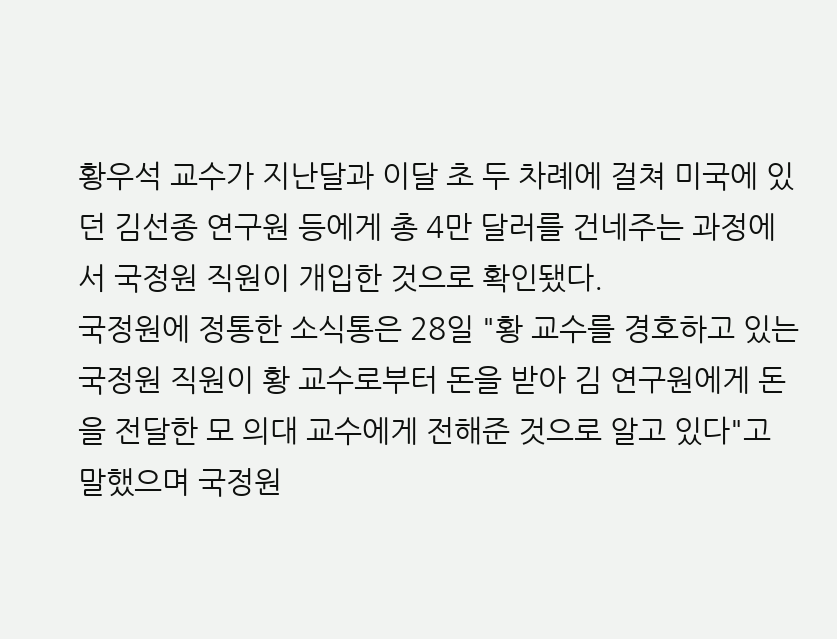황우석 교수가 지난달과 이달 초 두 차례에 걸쳐 미국에 있던 김선종 연구원 등에게 총 4만 달러를 건네주는 과정에서 국정원 직원이 개입한 것으로 확인됐다.
국정원에 정통한 소식통은 28일 "황 교수를 경호하고 있는 국정원 직원이 황 교수로부터 돈을 받아 김 연구원에게 돈을 전달한 모 의대 교수에게 전해준 것으로 알고 있다"고 말했으며 국정원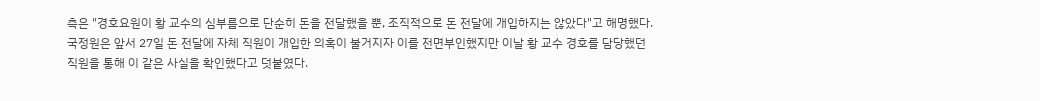측은 "경호요원이 황 교수의 심부름으로 단순히 돈을 전달했을 뿐, 조직적으로 돈 전달에 개입하지는 않았다"고 해명했다.
국정원은 앞서 27일 돈 전달에 자체 직원이 개입한 의혹이 불거지자 이를 전면부인했지만 이날 황 교수 경호를 담당했던 직원을 통해 이 같은 사실을 확인했다고 덧붙였다.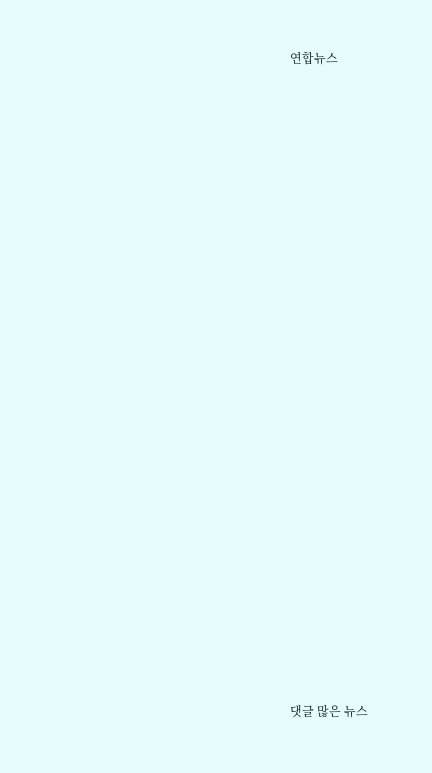연합뉴스





































댓글 많은 뉴스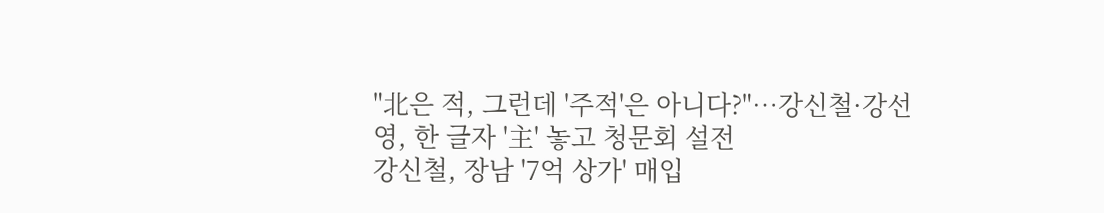"北은 적, 그런데 '주적'은 아니다?"…강신철·강선영, 한 글자 '主' 놓고 청문회 설전
강신철, 장남 '7억 상가' 매입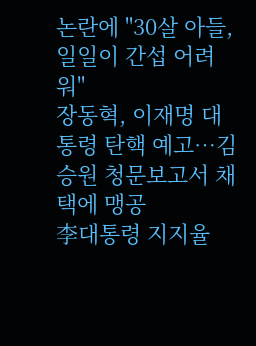논란에 "30살 아들, 일일이 간섭 어려워"
장동혁, 이재명 대통령 탄핵 예고…김승원 청문보고서 채택에 맹공
李대통령 지지율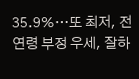35.9%…또 최저, 전 연령 부정 우세, 잘하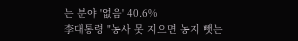는 분야 '없음' 40.6%
李대통령 "농사 못 지으면 농지 뺏는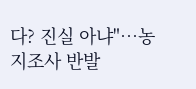다? 진실 아냐"…농지조사 반발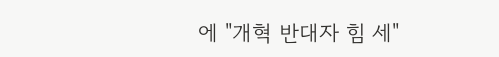에 "개혁 반대자 힘 세"